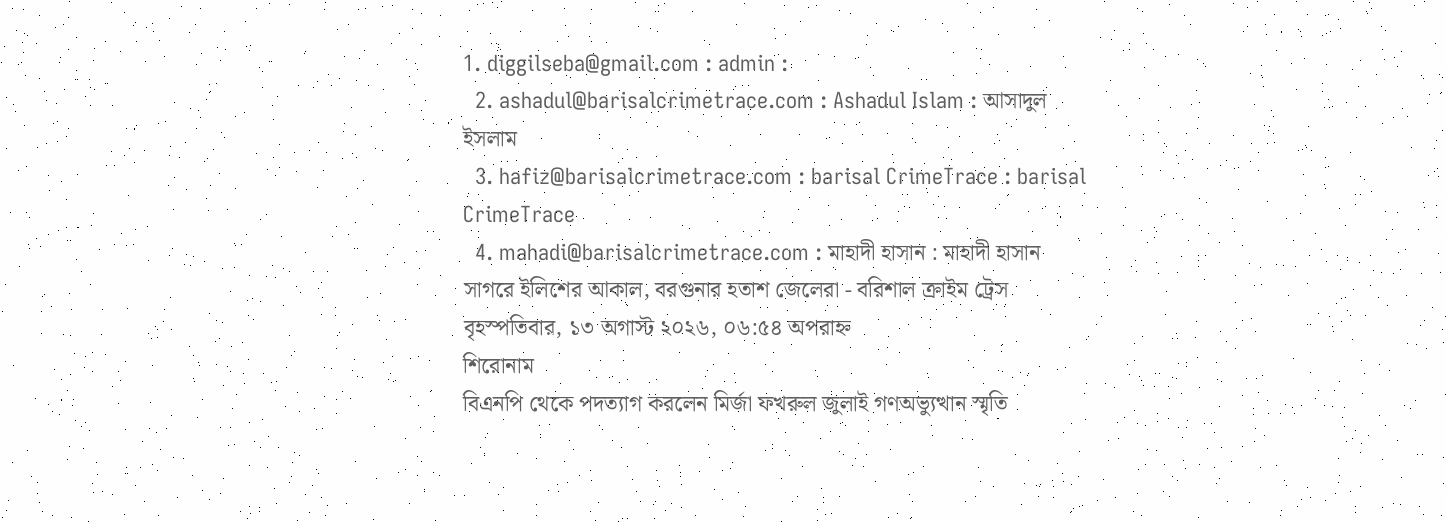1. diggilseba@gmail.com : admin :
  2. ashadul@barisalcrimetrace.com : Ashadul Islam : আসাদুল ইসলাম
  3. hafiz@barisalcrimetrace.com : barisal CrimeTrace : barisal CrimeTrace
  4. mahadi@barisalcrimetrace.com : মাহাদী হাসান : মাহাদী হাসান
সাগরে ইলিশের আকাল, বরগুনার হতাশ জেলেরা - বরিশাল ক্রাইম ট্রেস
বৃহস্পতিবার, ১৩ অগাস্ট ২০২৬, ০৬:৫৪ অপরাহ্ন
শিরোনাম
বিএনপি থেকে পদত্যাগ করলেন মির্জা ফখরুল জুলাই গণঅভ্যুত্থান স্মৃতি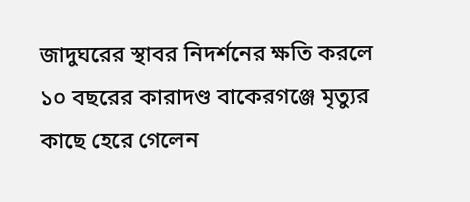জাদুঘরের স্থাবর নিদর্শনের ক্ষতি করলে ১০ বছরের কারাদণ্ড বাকেরগঞ্জে মৃত্যুর কাছে হেরে গেলেন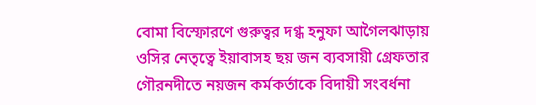বোমা বিস্ফোরণে গুরুত্বর দগ্ধ হনুফা আগৈলঝাড়ায় ওসির নেতৃত্বে ইয়াবাসহ ছয় জন ব্যবসায়ী গ্রেফতার গৌরনদীতে নয়জন কর্মকর্তাকে বিদায়ী সংবর্ধনা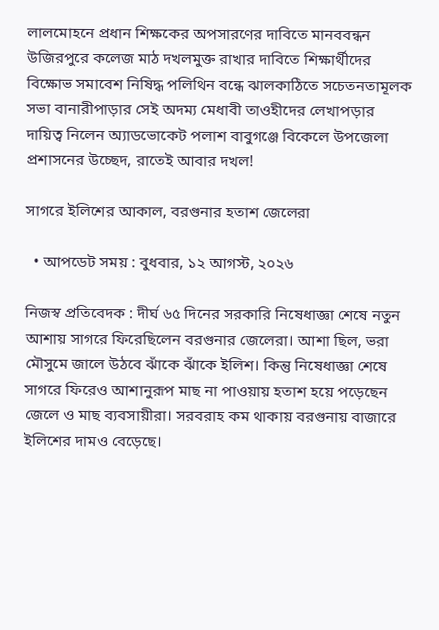লালমোহনে প্রধান শিক্ষকের অপসারণের দাবিতে মানববন্ধন উজিরপুরে কলেজ মাঠ দখলমুক্ত রাখার দাবিতে শিক্ষার্থীদের বিক্ষোভ সমাবেশ নিষিদ্ধ পলিথিন বন্ধে ঝালকাঠিতে সচেতনতামূলক সভা বানারীপাড়ার সেই অদম্য মেধাবী তাওহীদের লেখাপড়ার দায়িত্ব নিলেন অ্যাডভোকেট পলাশ বাবুগঞ্জে বিকেলে উপজেলা প্রশাসনের উচ্ছেদ, রাতেই আবার দখল!

সাগরে ইলিশের আকাল, বরগুনার হতাশ জেলেরা

  • আপডেট সময় : বুধবার, ১২ আগস্ট, ২০২৬

নিজস্ব প্রতিবেদক : দীর্ঘ ৬৫ দিনের সরকারি নিষেধাজ্ঞা শেষে নতুন আশায় সাগরে ফিরেছিলেন বরগুনার জেলেরা। আশা ছিল, ভরা মৌসুমে জালে উঠবে ঝাঁকে ঝাঁকে ইলিশ। কিন্তু নিষেধাজ্ঞা শেষে সাগরে ফিরেও আশানুরূপ মাছ না পাওয়ায় হতাশ হয়ে পড়েছেন জেলে ও মাছ ব্যবসায়ীরা। সরবরাহ কম থাকায় বরগুনায় বাজারে ইলিশের দামও বেড়েছে।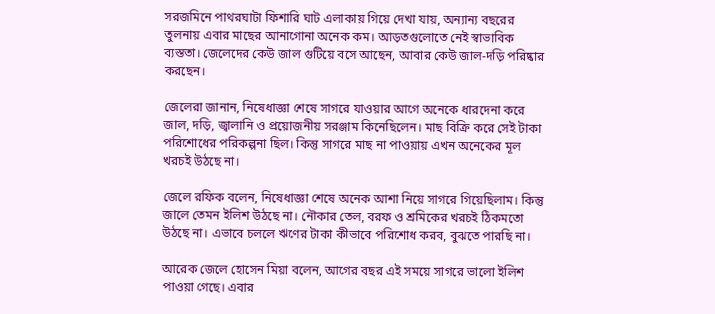সরজমিনে পাথরঘাটা ফিশারি ঘাট এলাকায় গিয়ে দেখা যায়, অন্যান্য বছরের তুলনায় এবার মাছের আনাগোনা অনেক কম। আড়তগুলোতে নেই স্বাভাবিক ব্যস্ততা। জেলেদের কেউ জাল গুটিয়ে বসে আছেন, আবার কেউ জাল-দড়ি পরিষ্কার করছেন।

জেলেরা জানান, নিষেধাজ্ঞা শেষে সাগরে যাওয়ার আগে অনেকে ধারদেনা করে জাল, দড়ি, জ্বালানি ও প্রয়োজনীয় সরঞ্জাম কিনেছিলেন। মাছ বিক্রি করে সেই টাকা পরিশোধের পরিকল্পনা ছিল। কিন্তু সাগরে মাছ না পাওয়ায় এখন অনেকের মূল খরচই উঠছে না।

জেলে রফিক বলেন, নিষেধাজ্ঞা শেষে অনেক আশা নিয়ে সাগরে গিয়েছিলাম। কিন্তু জালে তেমন ইলিশ উঠছে না। নৌকার তেল, বরফ ও শ্রমিকের খরচই ঠিকমতো উঠছে না। এভাবে চললে ঋণের টাকা কীভাবে পরিশোধ করব, বুঝতে পারছি না।

আরেক জেলে হোসেন মিয়া বলেন, আগের বছর এই সময়ে সাগরে ভালো ইলিশ পাওয়া গেছে। এবার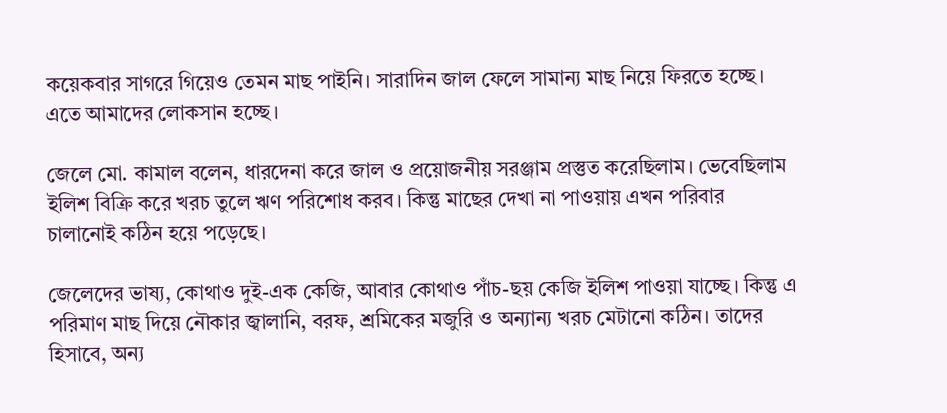কয়েকবার সাগরে গিয়েও তেমন মাছ পাইনি। সারাদিন জাল ফেলে সামান্য মাছ নিয়ে ফিরতে হচ্ছে। এতে আমাদের লোকসান হচ্ছে।

জেলে মো. কামাল বলেন, ধারদেনা করে জাল ও প্রয়োজনীয় সরঞ্জাম প্রস্তুত করেছিলাম। ভেবেছিলাম ইলিশ বিক্রি করে খরচ তুলে ঋণ পরিশোধ করব। কিন্তু মাছের দেখা না পাওয়ায় এখন পরিবার চালানোই কঠিন হয়ে পড়েছে।

জেলেদের ভাষ্য, কোথাও দুই-এক কেজি, আবার কোথাও পাঁচ-ছয় কেজি ইলিশ পাওয়া যাচ্ছে। কিন্তু এ পরিমাণ মাছ দিয়ে নৌকার জ্বালানি, বরফ, শ্রমিকের মজুরি ও অন্যান্য খরচ মেটানো কঠিন। তাদের হিসাবে, অন্য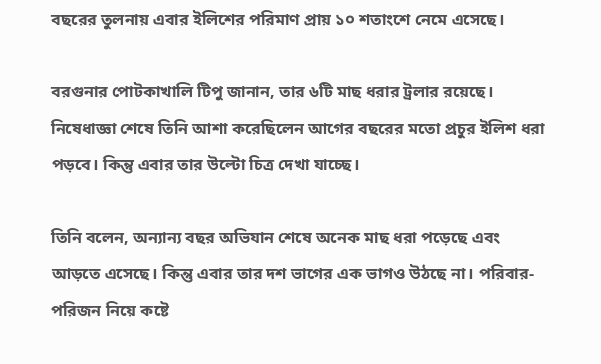বছরের তুলনায় এবার ইলিশের পরিমাণ প্রায় ১০ শতাংশে নেমে এসেছে।

বরগুনার পোটকাখালি টিপু জানান, তার ৬টি মাছ ধরার ট্রলার রয়েছে। নিষেধাজ্ঞা শেষে তিনি আশা করেছিলেন আগের বছরের মতো প্রচুর ইলিশ ধরা পড়বে। কিন্তু এবার তার উল্টো চিত্র দেখা যাচ্ছে।

তিনি বলেন, অন্যান্য বছর অভিযান শেষে অনেক মাছ ধরা পড়েছে এবং আড়তে এসেছে। কিন্তু এবার তার দশ ভাগের এক ভাগও উঠছে না। পরিবার-পরিজন নিয়ে কষ্টে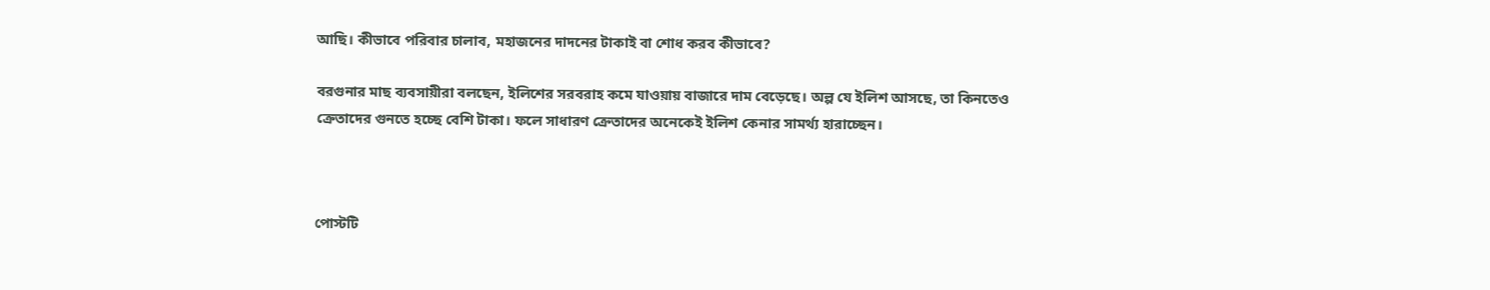আছি। কীভাবে পরিবার চালাব, মহাজনের দাদনের টাকাই বা শোধ করব কীভাবে?

বরগুনার মাছ ব্যবসায়ীরা বলছেন, ইলিশের সরবরাহ কমে যাওয়ায় বাজারে দাম বেড়েছে। অল্প যে ইলিশ আসছে, তা কিনতেও ক্রেতাদের গুনতে হচ্ছে বেশি টাকা। ফলে সাধারণ ক্রেতাদের অনেকেই ইলিশ কেনার সামর্থ্য হারাচ্ছেন।



পোস্টটি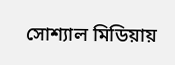সোশ্যাল মিডিয়ায়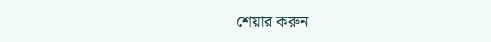শেয়ার করুন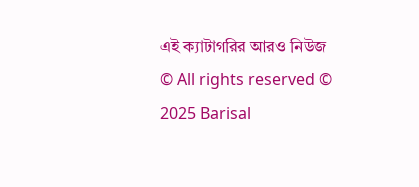এই ক্যাটাগরির আরও নিউজ
© All rights reserved © 2025 Barisal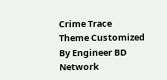Crime Trace
Theme Customized By Engineer BD Network